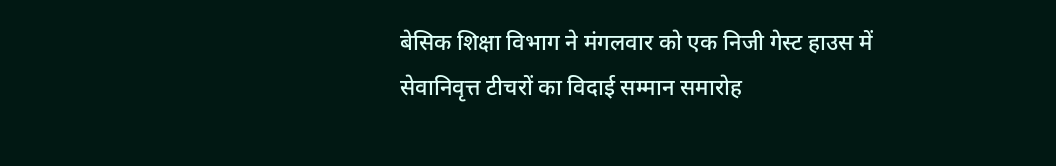बेसिक शिक्षा विभाग ने मंगलवार को एक निजी गेस्ट हाउस में सेवानिवृत्त टीचरों का विदाई सम्मान समारोह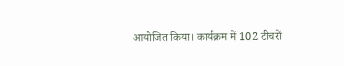आयोजित किया। कार्यक्रम में 102 टीचरों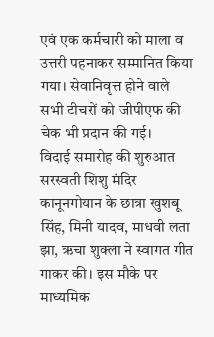एवं एक कर्मचारी को माला व उत्तरी पहनाकर सम्मानित किया गया। सेवानिवृत्त होने वाले सभी टीचरों को जीपीएफ की चेक भी प्रदान की गई।
विदाई समारोह की शुरुआत सरस्वती शिशु मंदिर कानूनगोयान के छात्रा खुशबू सिंह, मिनी यादव, माधवी लता झा, ऋचा शुक्ला ने स्वागत गीत गाकर की। इस मौके पर माध्यमिक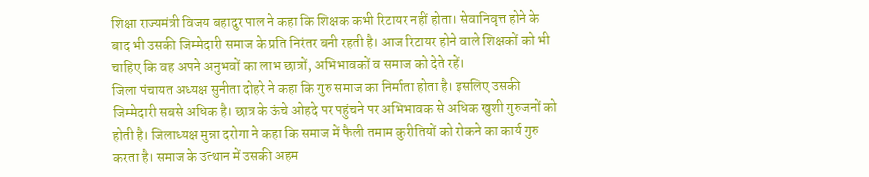शिक्षा राज्यमंत्री विजय बहादुर पाल ने कहा कि शिक्षक कभी रिटायर नहीं होता। सेवानिवृत्त होने के बाद भी उसकी जिम्मेदारी समाज के प्रति निरंतर बनी रहती है। आज रिटायर होने वाले शिक्षकों को भी चाहिए कि वह अपने अनुभवों का लाभ छात्रों, अभिभावकों व समाज को देते रहें।
जिला पंचायत अध्यक्ष सुनीता दोहरे ने कहा कि गुरु समाज का निर्माता होता है। इसलिए उसकी जिम्मेदारी सबसे अधिक है। छात्र के ऊंचे ओहदे पर पहुंचने पर अभिभावक से अधिक खुशी गुरुजनों को होती है। जिलाध्यक्ष मुन्ना दरोगा ने कहा कि समाज में फैली तमाम कुरीतियों को रोकने का कार्य गुरु करता है। समाज के उत्थान में उसकी अहम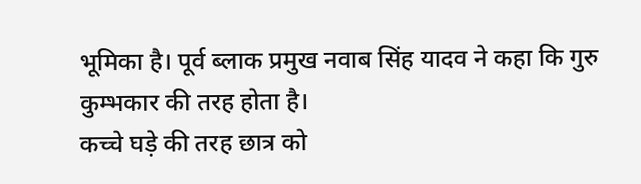भूमिका है। पूर्व ब्लाक प्रमुख नवाब सिंह यादव ने कहा कि गुरु कुम्भकार की तरह होता है।
कच्चे घड़े की तरह छात्र को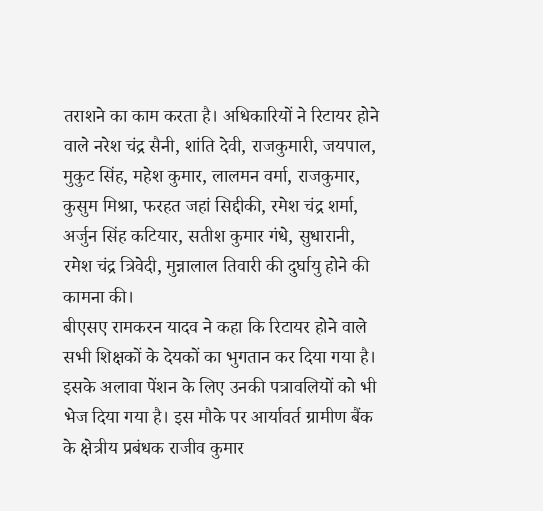तराशने का काम करता है। अधिकारियों ने रिटायर होने वाले नरेश चंद्र सैनी, शांति देवी, राजकुमारी, जयपाल, मुकुट सिंह, महेश कुमार, लालमन वर्मा, राजकुमार, कुसुम मिश्रा, फरहत जहां सिद्दीकी, रमेश चंद्र शर्मा, अर्जुन सिंह कटियार, सतीश कुमार गंधे, सुधारानी, रमेश चंद्र त्रिवेदी, मुन्नालाल तिवारी की दुर्घायु होने की कामना की।
बीएसए रामकरन यादव ने कहा कि रिटायर होने वाले सभी शिक्षकों के देयकों का भुगतान कर दिया गया है। इसके अलावा पेंशन के लिए उनकी पत्रावलियों को भी भेज दिया गया है। इस मौके पर आर्यावर्त ग्रामीण बैंक के क्षेत्रीय प्रबंधक राजीव कुमार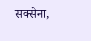सक्सेना,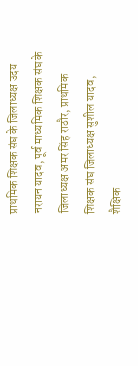प्राथमिक शिक्षक संघ के जिलाध्यक्ष उदय नरायन यादव, पूर्व माध्यमिक शिक्षक संघ के जिलाध्यक्ष अमर सिंह राठौर, प्राथमिक शिक्षक संघ जिलाध्यक्ष सुशील यादव, शैक्षिक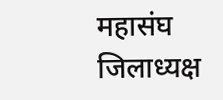महासंघ जिलाध्यक्ष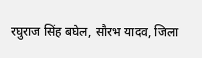रघुराज सिंह बघेल, सौरभ यादव, जिला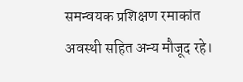समन्वयक प्रशिक्षण रमाकांत अवस्थी सहित अन्य मौजूद रहे।